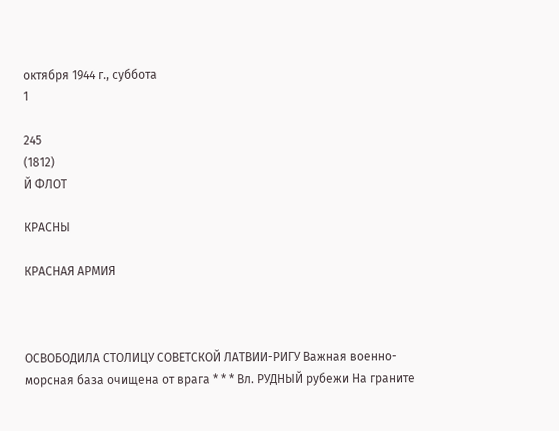октября 1944 г., суббота
1

245
(1812)
Й ФЛОТ

КРАСНЫ

КРАСНАЯ АРМИЯ



ОСВОБОДИЛА СТОЛИЦУ СОВЕТСКОЙ ЛАТВИИ-РИГУ Важная военно-морсная база очищена от врага * * * Вл. РУДНЫЙ рубежи На граните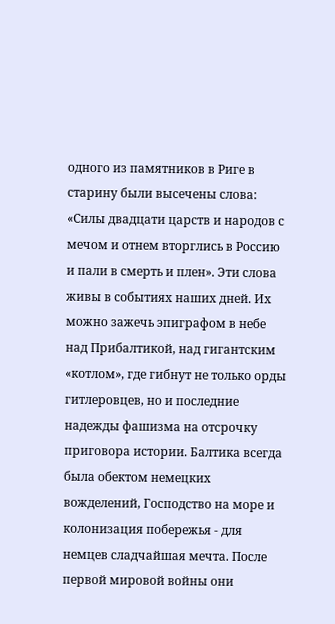одного из памятников в Риге в старину были высечены слова: «Силы двадцати царств и народов с мечом и отнем вторглись в Россию и пали в смерть и плен». Эти слова живы в событиях наших дней. Их можно зажечь эпиграфом в небе над Прибалтикой, над гигантским «котлом», где гибнут не только орды гитлеровцев, но и последние надежды фашизма на отсрочку приговора истории. Балтика всегда была обектом немецких вожделений, Господство на море и колонизация побережья - для немцев сладчайшая мечта. После первой мировой войны они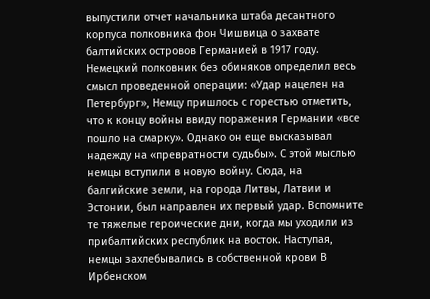выпустили отчет начальника штаба десантного корпуса полковника фон Чишвица о захвате балтийских островов Германией в 1917 году. Немецкий полковник без обиняков определил весь смысл проведенной операции: «Удар нацелен на Петербург», Немцу пришлось с горестью отметить, что к концу войны ввиду поражения Германии «все пошло на смарку». Однако он еще высказывал надежду на «превратности судьбы». С этой мыслью немцы вступили в новую войну. Сюда, на балгийские земли, на города Литвы, Латвии и Эстонии, был направлен их первый удар. Вспомните те тяжелые героические дни, когда мы уходили из прибалтийских республик на восток. Наступая, немцы захлебывались в собственной крови В Ирбенском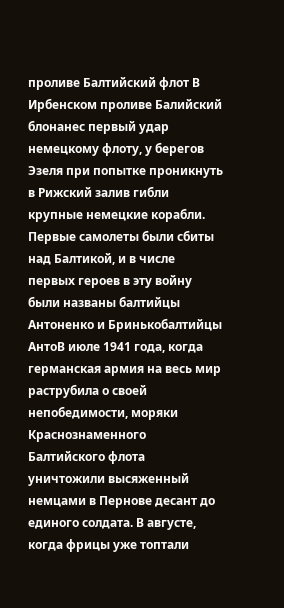проливе Балтийский флот В Ирбенском проливе Балийский блонанес первый удар немецкому флоту, у берегов Эзеля при попытке проникнуть в Рижский залив гибли крупные немецкие корабли. Первые самолеты были сбиты над Балтикой, и в числе первых героев в эту войну были названы балтийцы Антоненко и Бринькобалтийцы АнтоВ июле 1941 года, когда германская армия на весь мир раструбила о своей непобедимости, моряки Краснознаменного Балтийского флота уничтожили высяженный немцами в Пернове десант до единого солдата. В августе, когда фрицы уже топтали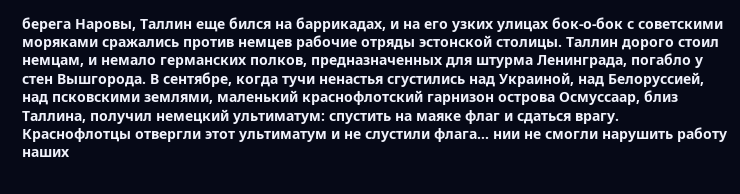берега Наровы, Таллин еще бился на баррикадах, и на его узких улицах бок-о-бок с советскими моряками сражались против немцев рабочие отряды эстонской столицы. Таллин дорого стоил немцам, и немало германских полков, предназначенных для штурма Ленинграда, погабло у стен Вышгорода. В сентябре, когда тучи ненастья сгустились над Украиной, над Белоруссией, над псковскими землями, маленький краснофлотский гарнизон острова Осмуссаар, близ Таллина, получил немецкий ультиматум: спустить на маяке флаг и сдаться врагу. Краснофлотцы отвергли этот ультиматум и не слустили флага… нии не смогли нарушить работу наших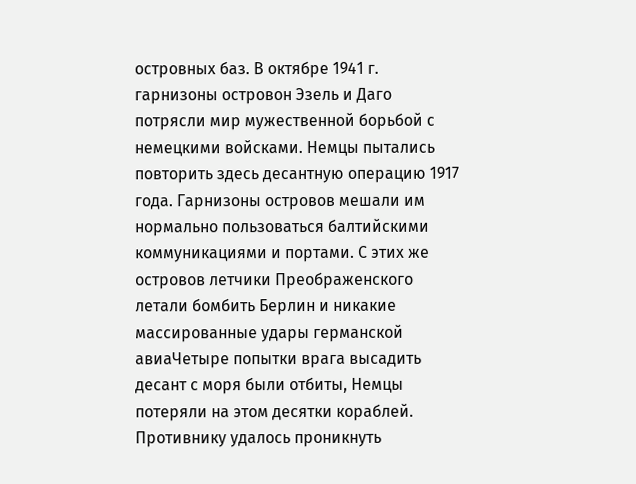островных баз. В октябре 1941 г. гарнизоны островон Эзель и Даго потрясли мир мужественной борьбой с немецкими войсками. Немцы пытались повторить здесь десантную операцию 1917 года. Гарнизоны островов мешали им нормально пользоваться балтийскими коммуникациями и портами. С этих же островов летчики Преображенского летали бомбить Берлин и никакие массированные удары германской авиаЧетыре попытки врага высадить десант с моря были отбиты, Немцы потеряли на этом десятки кораблей. Противнику удалось проникнуть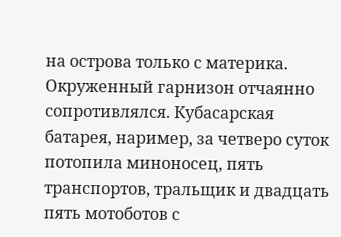на острова только с материка. Окруженный гарнизон отчаянно сопротивлялся. Кубасарская батарея, наример, за четверо суток потопила миноносец, пять транспортов, тральщик и двадцать пять мотоботов с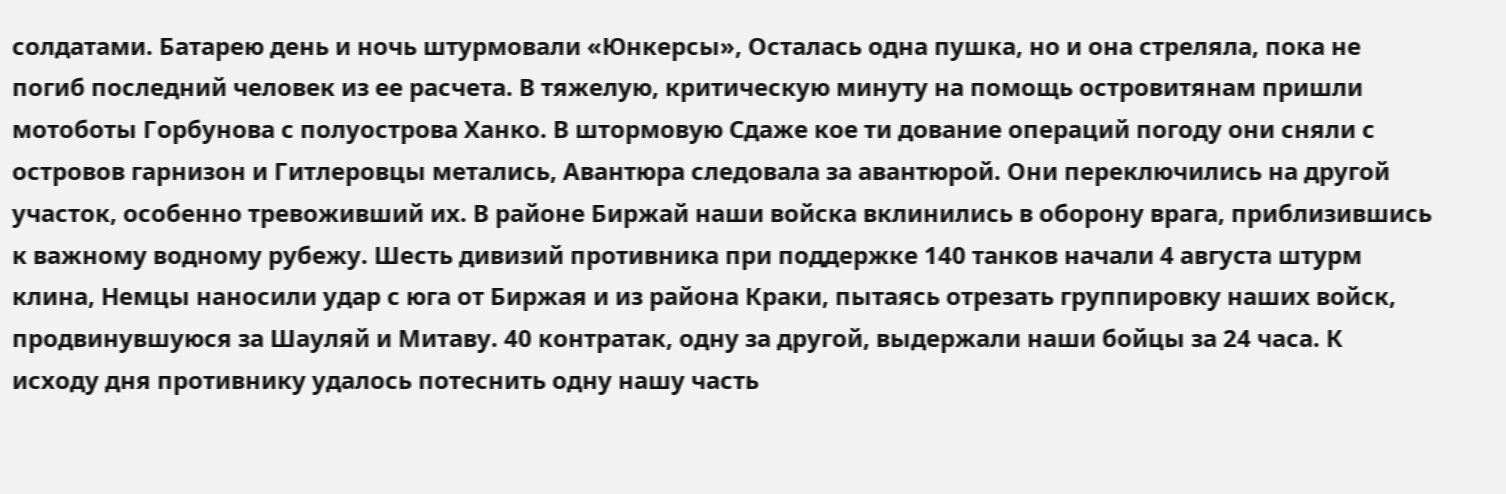солдатами. Батарею день и ночь штурмовали «Юнкерсы», Осталась одна пушка, но и она стреляла, пока не погиб последний человек из ее расчета. В тяжелую, критическую минуту на помощь островитянам пришли мотоботы Горбунова с полуострова Ханко. В штормовую Сдаже кое ти дование операций погоду они сняли с островов гарнизон и Гитлеровцы метались, Авантюра следовала за авантюрой. Они переключились на другой участок, особенно тревоживший их. В районе Биржай наши войска вклинились в оборону врага, приблизившись к важному водному рубежу. Шесть дивизий противника при поддержке 140 танков начали 4 августа штурм клина, Немцы наносили удар с юга от Биржая и из района Краки, пытаясь отрезать группировку наших войск, продвинувшуюся за Шауляй и Митаву. 40 контратак, одну за другой, выдержали наши бойцы за 24 часа. К исходу дня противнику удалось потеснить одну нашу часть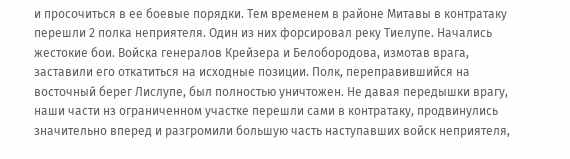и просочиться в ее боевые порядки. Тем временем в районе Митавы в контратаку перешли 2 полка неприятеля. Один из них форсировал реку Тиелупе. Начались жестокие бои. Войска генералов Крейзера и Белобородова, измотав врага, заставили его откатиться на исходные позиции. Полк, переправившийся на восточный берег Лислупе, был полностью уничтожен. Не давая передышки врагу, наши части нз ограниченном участке перешли сами в контратаку, продвинулись значительно вперед и разгромили большую часть наступавших войск неприятеля,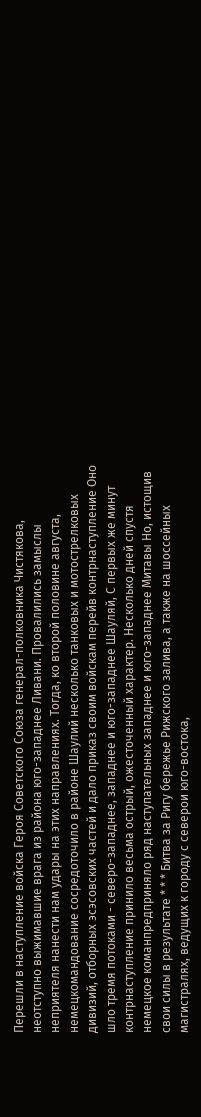Перешли в наступление войска Героя Советского Союза генерал-полковника Чистякова, неотступно выжимавшие врага из района юго-западнее Ливани. Провалились замыслы неприятеля нанести нам удары на этих направлениях. Тогда, ко второй половине августа, немецкомандование сосредоточило в районе Шаулий несколько танковых и мотострелковых дивизий, отборных эсэсовских частей и дало приказ своим войскам перейв контрнаступление Оно шло тремя потоками - северо-западнее, западнее и юго-западнее Шауляй, С первых же минут контрнаступление принило весьма острый, ожесточенный характер. Несколько дней спустя немецкое команпредприняло ряд наступательных западнее и юго-западнее Митавы Но, истощив свои силы в результате * * * Битва за Ригу бережье Рижского залива, а также на шоссейных магистралях, ведущих к городу с северои юго-востока,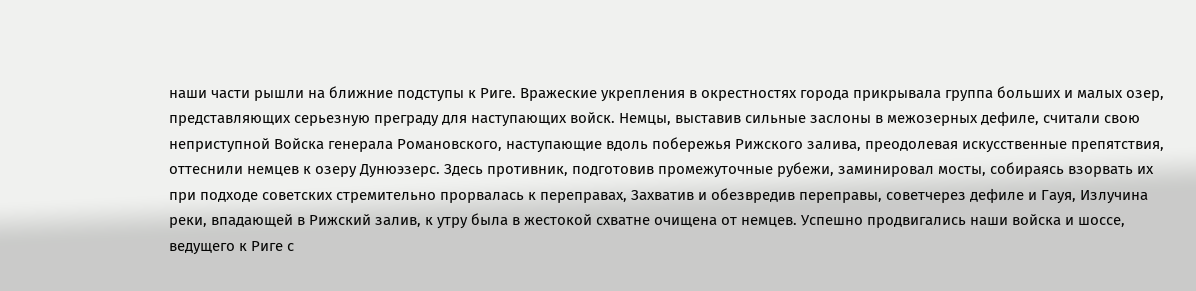наши части рышли на ближние подступы к Риге. Вражеские укрепления в окрестностях города прикрывала группа больших и малых озер, представляющих серьезную преграду для наступающих войск. Немцы, выставив сильные заслоны в межозерных дефиле, считали свою неприступной Войска генерала Романовского, наступающие вдоль побережья Рижского залива, преодолевая искусственные препятствия, оттеснили немцев к озеру Дунюэзерс. Здесь противник, подготовив промежуточные рубежи, заминировал мосты, собираясь взорвать их при подходе советских стремительно прорвалась к переправах, Захватив и обезвредив переправы, советчерез дефиле и Гауя, Излучина реки, впадающей в Рижский залив, к утру была в жестокой схватне очищена от немцев. Успешно продвигались наши войска и шоссе, ведущего к Риге с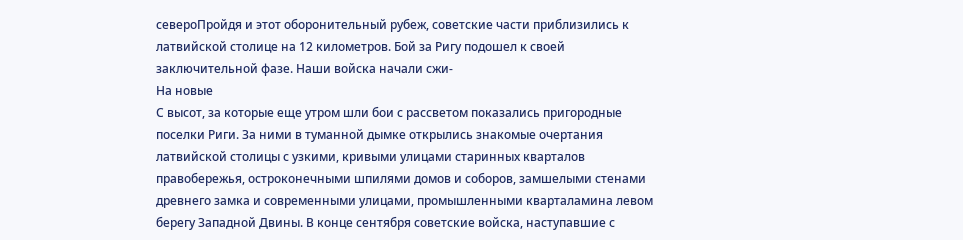североПройдя и этот оборонительный рубеж, советские части приблизились к латвийской столице на 12 километров. Бой за Ригу подошел к своей заключительной фазе. Наши войска начали сжи-
На новые
С высот, за которые еще утром шли бои с рассветом показались пригородные поселки Риги. За ними в туманной дымке открылись знакомые очертания латвийской столицы с узкими, кривыми улицами старинных кварталов правобережья, остроконечными шпилями домов и соборов, замшелыми стенами древнего замка и современными улицами, промышленными кварталамина левом берегу Западной Двины. В конце сентября советские войска, наступавшие с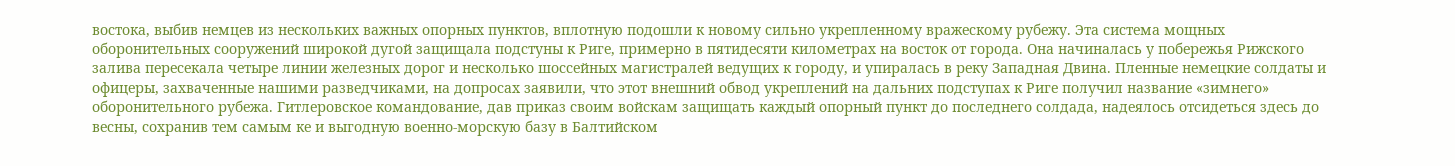востока, выбив немцев из нескольких важных опорных пунктов, вплотную подошли к новому сильно укрепленному вражескому рубежу. Эта система мощных оборонительных сооружений широкой дугой защищала подстуны к Риге, примерно в пятидесяти километрах на восток от города. Она начиналась у побережья Рижского залива пересекала четыре линии железных дорог и несколько шоссейных магистралей ведущих к городу, и упиралась в реку Западная Двина. Пленные немецкие солдаты и офицеры, захваченные нашими разведчиками, на допросах заявили, что этот внешний обвод укреплений на дальних подступах к Риге получил название «зимнего» оборонительного рубежа. Гитлеровское командование, дав приказ своим войскам защищать каждый опорный пункт до последнего солдада, надеялось отсидеться здесь до весны, сохранив тем самым ке и выгодную военно-морскую базу в Балтийском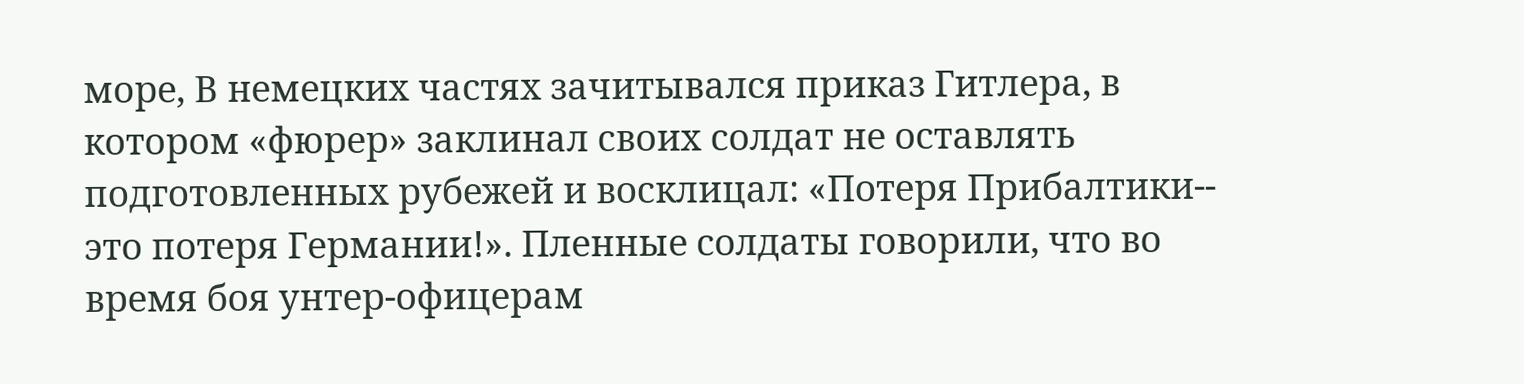море, В немецких частях зачитывался приказ Гитлера, в котором «фюрер» заклинал своих солдат не оставлять подготовленных рубежей и восклицал: «Потеря Прибалтики-- это потеря Германии!». Пленные солдаты говорили, что во время боя унтер-офицерам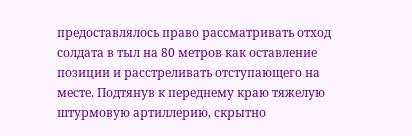предоставлялось право рассматривать отход солдата в тыл на 80 метров как оставление позиции и расстреливать отступающего на месте. Подтянув к переднему краю тяжелую штурмовую артиллерию, скрытно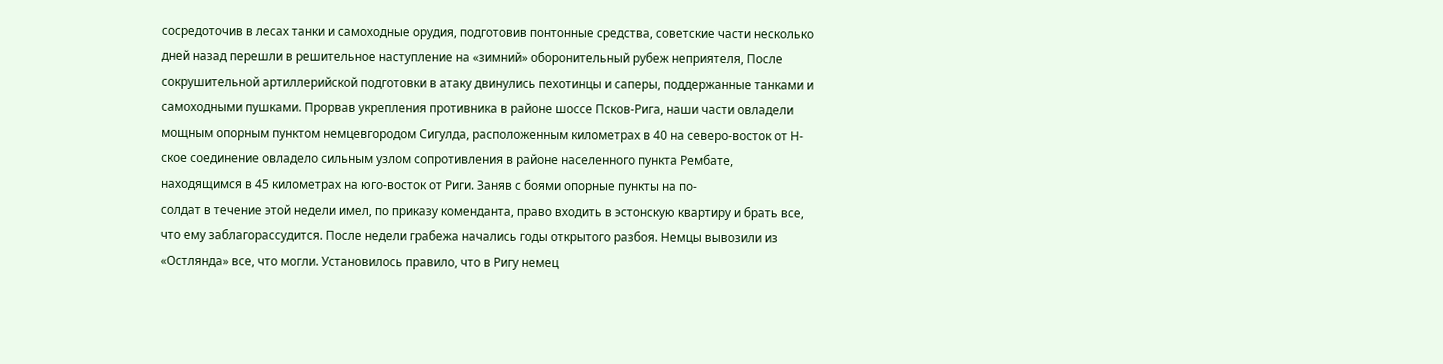сосредоточив в лесах танки и самоходные орудия, подготовив понтонные средства, советские части несколько дней назад перешли в решительное наступление на «зимний» оборонительный рубеж неприятеля, После сокрушительной артиллерийской подготовки в атаку двинулись пехотинцы и саперы, поддержанные танками и самоходными пушками. Прорвав укрепления противника в районе шоссе Псков-Рига, наши части овладели мощным опорным пунктом немцевгородом Сигулда, расположенным километрах в 40 на северо-восток от Н-ское соединение овладело сильным узлом сопротивления в районе населенного пункта Рембате, находящимся в 45 километрах на юго-восток от Риги. Заняв с боями опорные пункты на по-
солдат в течение этой недели имел, по приказу коменданта, право входить в эстонскую квартиру и брать все, что ему заблагорассудится. После недели грабежа начались годы открытого разбоя. Немцы вывозили из «Остлянда» все, что могли. Установилось правило, что в Ригу немец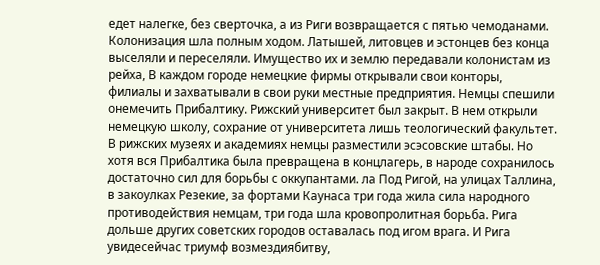едет налегке, без сверточка, а из Риги возвращается с пятью чемоданами. Колонизация шла полным ходом. Латышей, литовцев и эстонцев без конца выселяли и переселяли. Имущество их и землю передавали колонистам из рейха, В каждом городе немецкие фирмы открывали свои конторы, филиалы и захватывали в свои руки местные предприятия. Немцы спешили онемечить Прибалтику. Рижский университет был закрыт. В нем открыли немецкую школу, сохрание от университета лишь теологический факультет. В рижских музеях и академиях немцы разместили эсэсовские штабы. Но хотя вся Прибалтика была превращена в концлагерь, в народе сохранилось достаточно сил для борьбы с оккупантами. ла Под Ригой, на улицах Таллина, в закоулках Резекие, за фортами Каунаса три года жила сила народного противодействия немцам, три года шла кровопролитная борьба. Рига дольше других советских городов оставалась под игом врага. И Рига увидесейчас триумф возмездиябитву,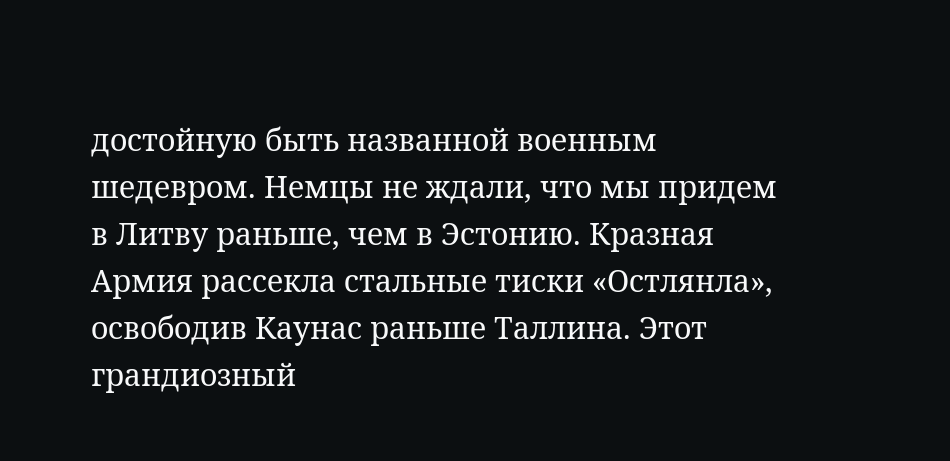достойную быть названной военным шедевром. Немцы не ждали, что мы придем в Литву раньше, чем в Эстонию. Кразная Армия рассекла стальные тиски «Остлянла», освободив Каунас раньше Таллина. Этот грандиозный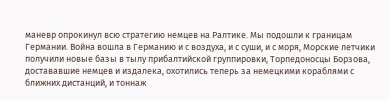маневр опрокинул всю стратегию немцев на Ралтике. Мы подошли к границам Германии. Война вошла в Германию и с воздуха, и с суши, и с моря, Морские летчики получили новые базы в тылу прибалтийской группировки, Торпедоносцы Борзова, достававшие немцев и издалека, охотились теперь за немецкими кораблями с ближних дистанций, и тоннаж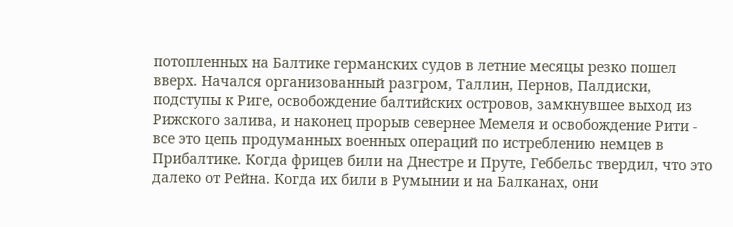потопленных на Балтике германских судов в летние месяцы резко пошел вверх. Начался организованный разгром, Таллин, Пернов, Палдиски, подступы к Риге, освобождение балтийских островов, замкнувшее выход из Рижского залива, и наконец прорыв севернее Мемеля и освобождение Рити - все это цепь продуманных военных операций по истреблению немцев в Прибалтике. Когда фрицев били на Днестре и Пруте, Геббельс твердил, что это далеко от Рейна. Когда их били в Румынии и на Балканах, они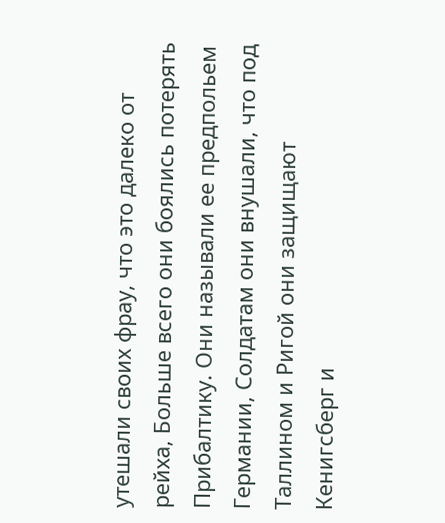утешали своих фрау, что это далеко от рейха, Больше всего они боялись потерять Прибалтику. Они называли ее предпольем Германии, Солдатам они внушали, что под Таллином и Ригой они защищают Кенигсберг и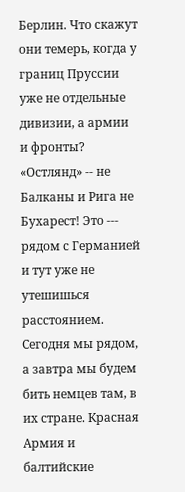Берлин. Что скажут они темерь, когда у границ Пруссии уже не отдельные дивизии, а армии и фронты? «Остлянд» -- не Балканы и Рига не Бухарест! Это --- рядом с Германией и тут уже не утешишься расстоянием. Сегодня мы рядом, а завтра мы будем бить немцев там, в их стране. Красная Армия и балтийские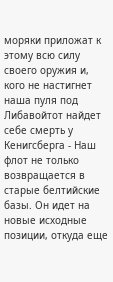моряки приложат к этому всю силу своего оружия и, кого не настигнет наша пуля под Либавойтот найдет себе смерть у Кенигсберга - Наш флот не только возвращается в старые белтийские базы. Он идет на новые исходные позиции, откуда еще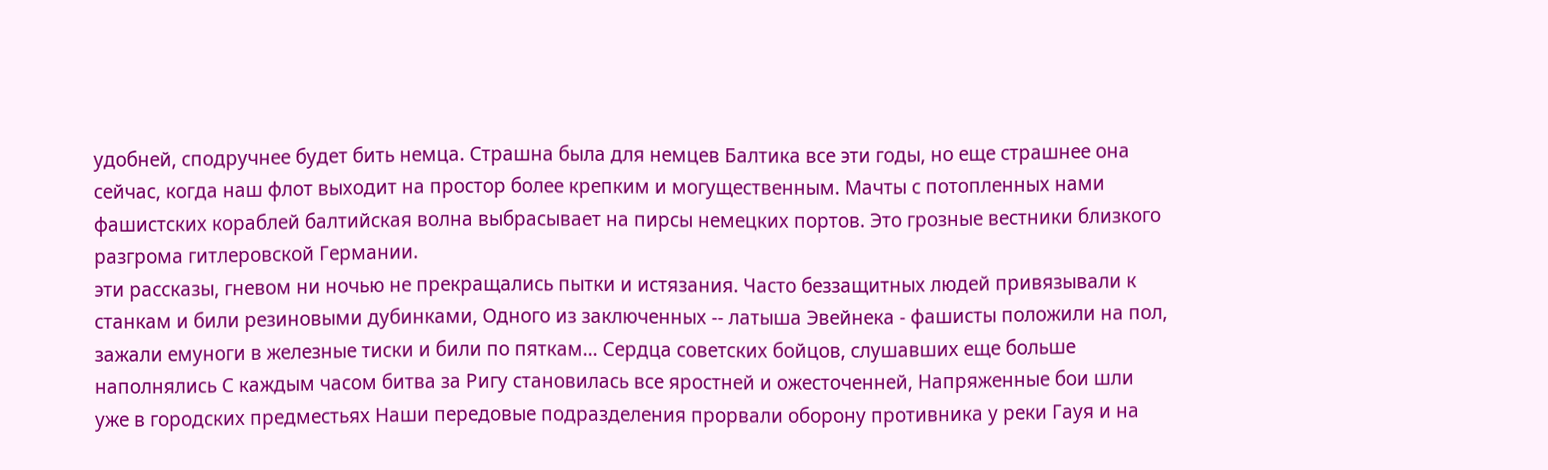удобней, сподручнее будет бить немца. Страшна была для немцев Балтика все эти годы, но еще страшнее она сейчас, когда наш флот выходит на простор более крепким и могущественным. Мачты с потопленных нами фашистских кораблей балтийская волна выбрасывает на пирсы немецких портов. Это грозные вестники близкого разгрома гитлеровской Германии.
эти рассказы, гневом ни ночью не прекращались пытки и истязания. Часто беззащитных людей привязывали к станкам и били резиновыми дубинками, Одного из заключенных -- латыша Эвейнека - фашисты положили на пол, зажали емуноги в железные тиски и били по пяткам… Сердца советских бойцов, слушавших еще больше наполнялись С каждым часом битва за Ригу становилась все яростней и ожесточенней, Напряженные бои шли уже в городских предместьях Наши передовые подразделения прорвали оборону противника у реки Гауя и на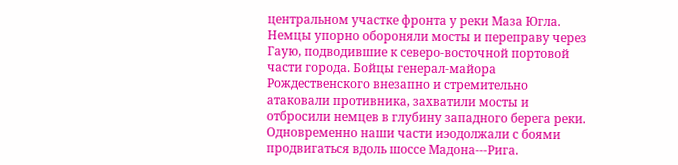центральном участке фронта у реки Маза Югла. Немцы упорно обороняли мосты и переправу через Гаую, подводившие к северо-восточной портовой части города. Бойцы генерал-майора Рождественского внезапно и стремительно атаковали противника, захватили мосты и отбросили немцев в глубину западного берега реки. Одновременно наши части иэодолжали с боями продвигаться вдоль шоссе Мадона---Рига.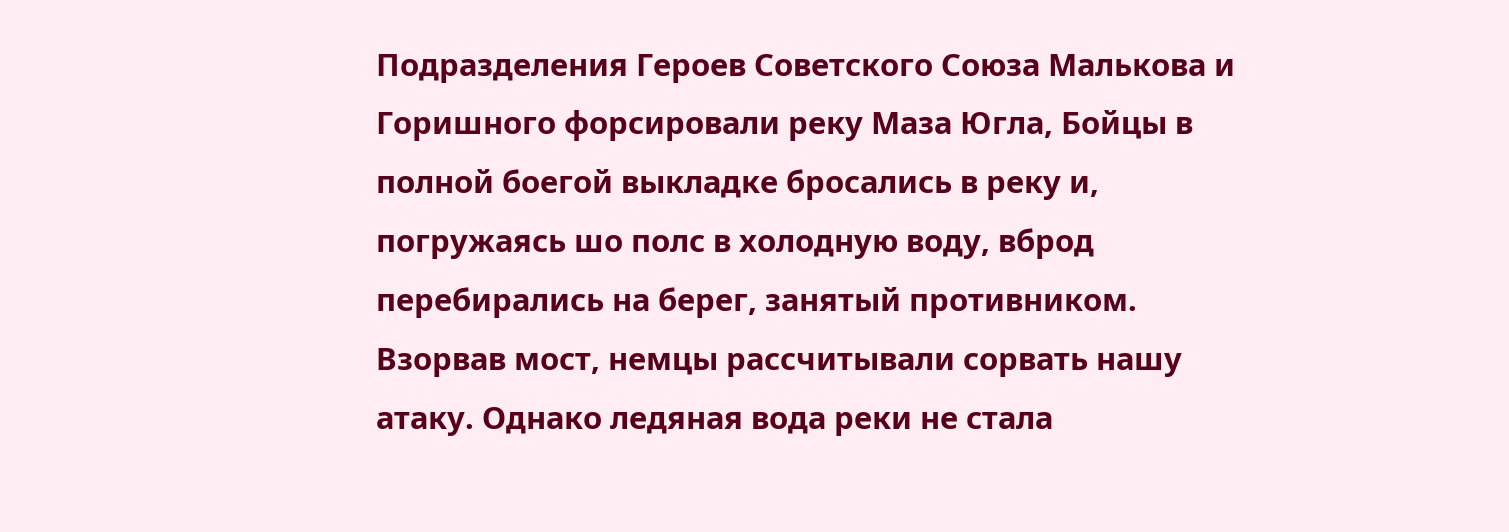Подразделения Героев Советского Союза Малькова и Горишного форсировали реку Маза Югла, Бойцы в полной боегой выкладке бросались в реку и, погружаясь шо полс в холодную воду, вброд перебирались на берег, занятый противником. Взорвав мост, немцы рассчитывали сорвать нашу атаку. Однако ледяная вода реки не стала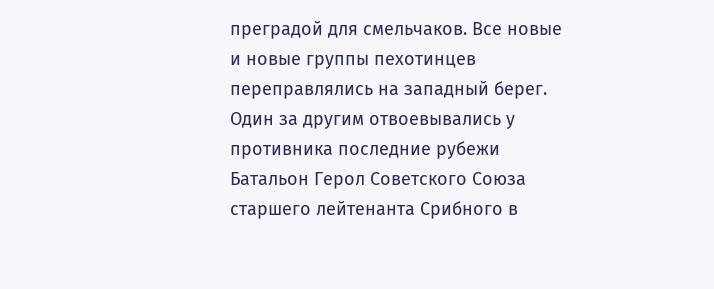преградой для смельчаков. Все новые и новые группы пехотинцев переправлялись на западный берег. Один за другим отвоевывались у противника последние рубежи Батальон Герол Советского Союза старшего лейтенанта Срибного в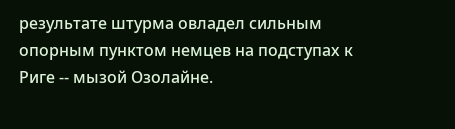результате штурма овладел сильным опорным пунктом немцев на подступах к Риге -- мызой Озолайне.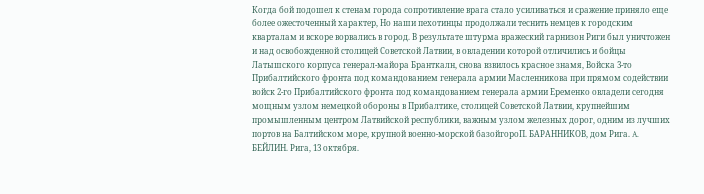Когда бой подошел к стенам города сопротивление врага стало усиливаться и сражение приняло еще более ожесточенный характер, Но наши пехотинцы продолжали теснить немцев к городским кварталам и вскоре ворвались в город. В результате штурма вражеский гарнизон Риги был уничтожен и над освобожденной столицей Советской Латвии, в овладении которой отличились и бойцы Латышского корпуса генерал-майора Бранткалн, снова взвилось красное знамя, Войска 3-то Прибалтийского фронта под командованием генерала армии Масленникова при прямом содействии войск 2-го Прибалтийского фронта под командованием генерала армии Еременко овладели сегодня мощным узлом немецкой обороны в Прибалтике, столицей Советской Латвии, крупнейшим промышленным центром Латвийской республики, важным узлом железных дорог, одним из лучших портов на Балтийском море, крупной военно-морской базойгороП. БАРАННИКОВ, дом Рига. A. БЕЙЛИН. Рига, 13 октября.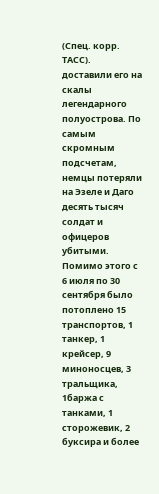(Спец. корр. ТАСС).
доставили его на скалы легендарного полуострова. По самым скромным подсчетам, немцы потеряли на Эзеле и Даго десять тысяч солдат и офицеров убитыми. Помимо этого с 6 июля по 30 сентября было потоплено 15 транспортов, 1 танкер, 1 крейсер, 9 миноносцев, 3 тральщика, 1баржа с танками, 1 сторожевик, 2 буксира и более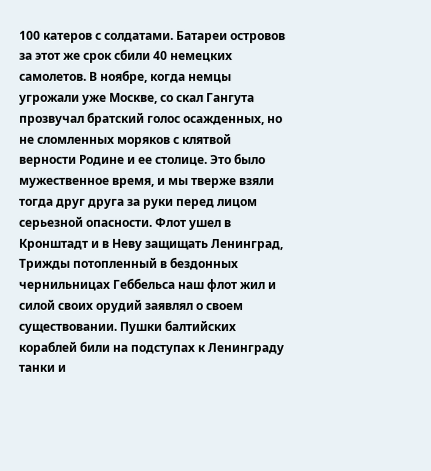100 катеров с солдатами. Батареи островов за этот же срок сбили 40 немецких самолетов. В ноябре, когда немцы угрожали уже Москве, со скал Гангута прозвучал братский голос осажденных, но не сломленных моряков с клятвой верности Родине и ее столице. Это было мужественное время, и мы тверже взяли тогда друг друга за руки перед лицом серьезной опасности. Флот ушел в Кронштадт и в Неву защищать Ленинград, Трижды потопленный в бездонных чернильницах Геббельса наш флот жил и силой своих орудий заявлял о своем существовании. Пушки балтийских кораблей били на подступах к Ленинграду танки и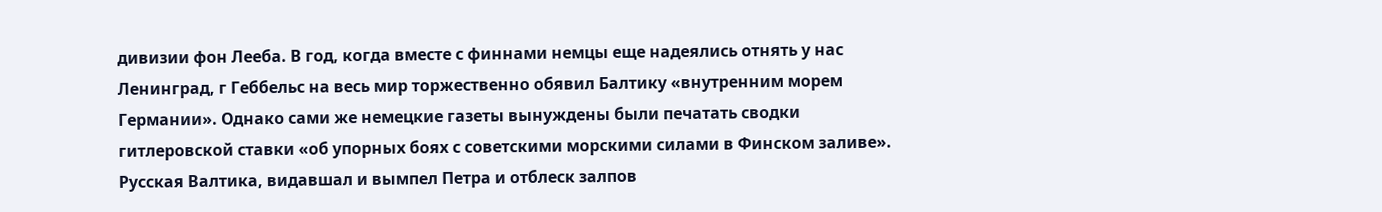дивизии фон Лееба. В год, когда вместе с финнами немцы еще надеялись отнять у нас Ленинград, г Геббельс на весь мир торжественно обявил Балтику «внутренним морем Германии». Однако сами же немецкие газеты вынуждены были печатать сводки гитлеровской ставки «об упорных боях с советскими морскими силами в Финском заливе». Русская Валтика, видавшал и вымпел Петра и отблеск залпов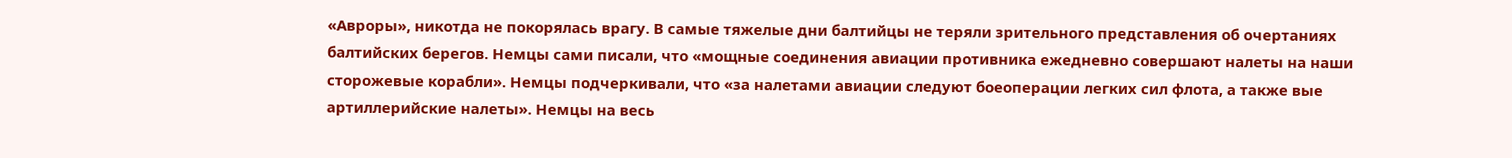«Авроры», никотда не покорялась врагу. В самые тяжелые дни балтийцы не теряли зрительного представления об очертаниях балтийских берегов. Немцы сами писали, что «мощные соединения авиации противника ежедневно совершают налеты на наши сторожевые корабли». Немцы подчеркивали, что «за налетами авиации следуют боеоперации легких сил флота, а также вые артиллерийские налеты». Немцы на весь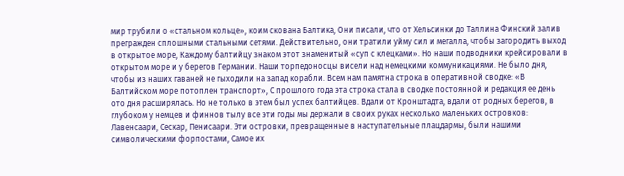мир трубили о «стальном кольце», коим скована Балтика, Они писали, что от Хельсинки до Таллина Финский залив прегражден сплошными стальными сетями. Действительно, они тратили уйму сил и мегалла, чтобы загородить выход в открытое море, Каждому балтийцу знаком этот знаменитый «суп с клецками». Но наши подводники крейсировали в открытом море и у берегов Германии. Наши торпедоносцы висели над немецкими коммуникациями. Не было дня, чтобы из наших гаваней не гыходили на запад корабли. Всем нам памятна строка в оперативной сводке: «В Балтийском море потоплен транспорт», С прошлого года эта строка стала в сводке постоянной и редакция ее день ото дня расширялась. Но не только в этем был успех балтийцев. Вдали от Кронштадта, вдали от родных берегов, в глубоком у немцев и финнов тылу все эти годы мы держали в своих руках несколько маленьких островков: Лавенсаари, Сескар, Пенисаари. Эти островки, превращенные в наступательные плацдармы, были нашими символическими форпостами, Самое их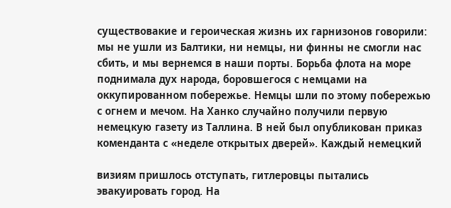существовакие и героическая жизнь их гарнизонов говорили: мы не ушли из Балтики, ни немцы, ни финны не смогли нас сбить, и мы вернемся в наши порты. Борьба флота на море поднимала дух народа, боровшегося с немцами на оккупированном побережье. Немцы шли по этому побережью с огнем и мечом. На Ханко случайно получили первую немецкую газету из Таллина. В ней был опубликован приказ коменданта с «неделе открытых дверей». Каждый немецкий

визиям пришлось отступать, гитлеровцы пытались эвакуировать город. На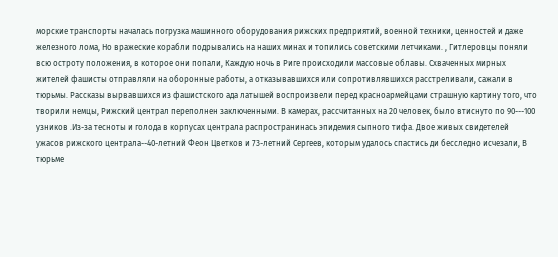морские транспорты началась погрузка машинного оборудования рижских предприятий, военной техники, ценностей и даже железного лома, Но вражеские корабли подрывались на наших минах и топились советскими летчиками. , Гитлеровцы поняли всю остроту положения, в которое они попали, Каждую ночь в Риге происходили массовые облавы. Схваченных мирных жителей фашисты отправляли на оборонные работы, а отказывавшихся или сопротивлявшихся расстреливали, сажали в тюрьмы. Рассказы вырвавшихся из фашистского ада латышей воспроизвели перед красноармейцами страшную картину того, что творили немцы, Рижский централ переполнен заключенными. В камерах, рассчитанных на 20 человек, было втиснуто по 90---100 узников .Из-за тесноты и голода в корпусах централа распространинась эпидемия сыпного тифа. Двое живых свидетелей ужасов рижского централа--40-летний Феон Цветков и 73-летний Сергеев, которым удалось спастись ди бесследно исчезали, В тюрьме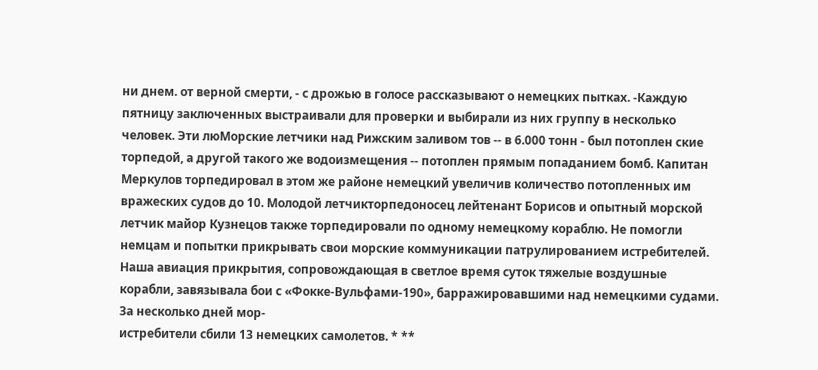ни днем. от верной смерти, - с дрожью в голосе рассказывают о немецких пытках. -Каждую пятницу заключенных выстраивали для проверки и выбирали из них группу в несколько человек. Эти люМорские летчики над Рижским заливом тов -- в 6.000 тонн - был потоплен ские торпедой, а другой такого же водоизмещения -- потоплен прямым попаданием бомб. Капитан Меркулов торпедировал в этом же районе немецкий увеличив количество потопленных им вражеских судов до 10. Молодой летчикторпедоносец лейтенант Борисов и опытный морской летчик майор Кузнецов также торпедировали по одному немецкому кораблю. Не помогли немцам и попытки прикрывать свои морские коммуникации патрулированием истребителей. Наша авиация прикрытия, сопровождающая в светлое время суток тяжелые воздушные корабли, завязывала бои с «Фокке-Вульфами-190», барражировавшими над немецкими судами. За несколько дней мор-
истребители сбили 13 немецких самолетов. * **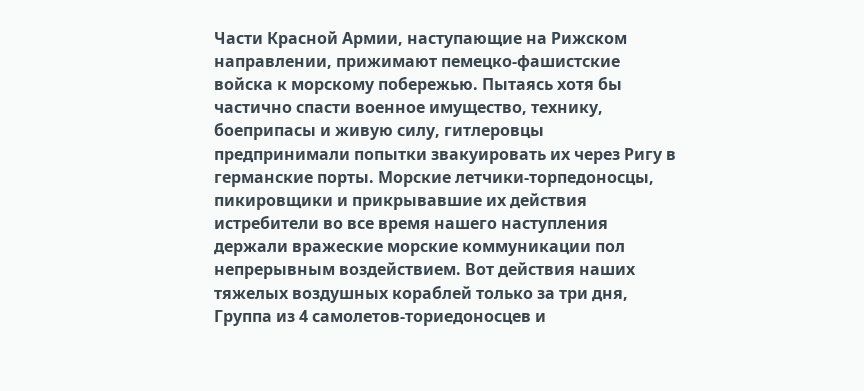Части Красной Армии, наступающие на Рижском направлении, прижимают пемецко-фашистские войска к морскому побережью. Пытаясь хотя бы частично спасти военное имущество, технику, боеприпасы и живую силу, гитлеровцы предпринимали попытки звакуировать их через Ригу в германские порты. Морские летчики-торпедоносцы, пикировщики и прикрывавшие их действия истребители во все время нашего наступления держали вражеские морские коммуникации пол непрерывным воздействием. Вот действия наших тяжелых воздушных кораблей только за три дня, Группа из 4 самолетов-ториедоносцев и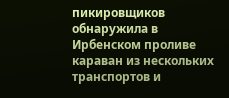пикировщиков обнаружила в Ирбенском проливе караван из нескольких транспортов и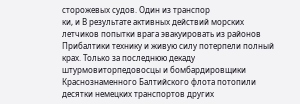сторожевых судов. Один из транспор
ки, и В результате активных действий морских летчиков попытки врага эвакуировать из районов Прибалтики технику и живую силу потерпели полный крах. Только за последнюю декаду штурмовиторпедовосцы и бомбардировщики Краснознаменного Балтийского флота потопили десятки немецких транспортов других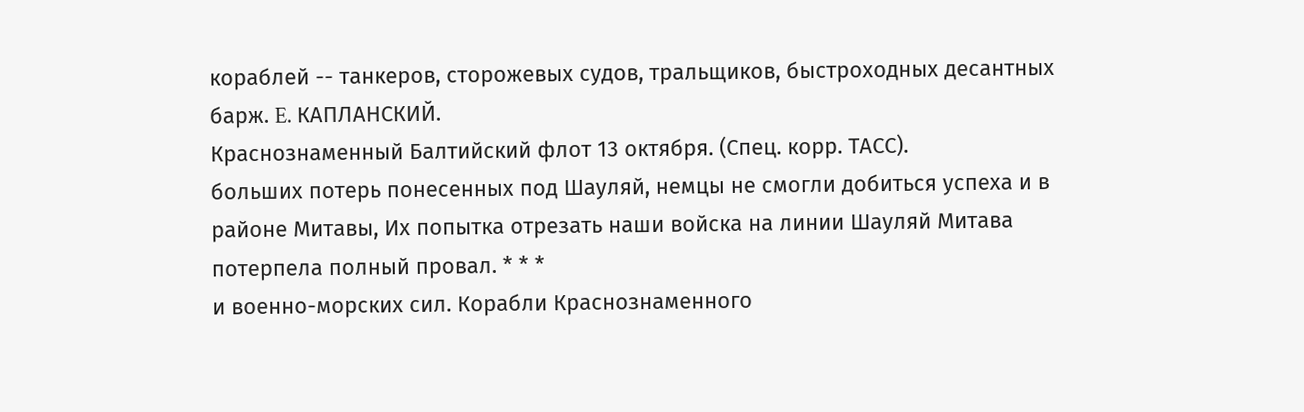кораблей -- танкеров, сторожевых судов, тральщиков, быстроходных десантных барж. E. КАПЛАНСКИЙ.
Краснознаменный Балтийский флот 13 октября. (Спец. корр. ТАСС).
больших потерь понесенных под Шауляй, немцы не смогли добиться успеха и в районе Митавы, Их попытка отрезать наши войска на линии Шауляй Митава потерпела полный провал. * * *
и военно-морских сил. Корабли Краснознаменного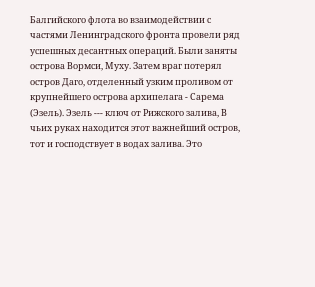Балгийского флота во взаимодействии с частями Ленинградского фронта провели ряд успешных десантных операций. Были заняты острова Вормси, Муху. Затем враг потерял остров Даго, отделенный узким проливом от крупнейшего острова архипелага - Сарема (Эзель). Эзель --- ключ от Рижского залива, В чьих руках находится этот важнейший остров, тот и господствует в водах залива. Это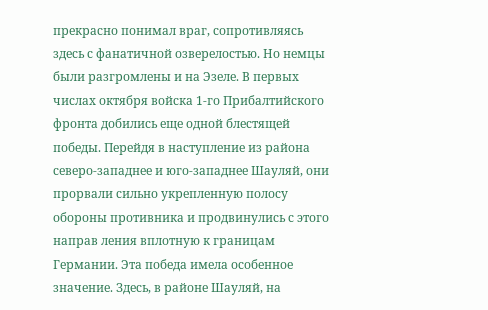прекрасно понимал враг, сопротивляясь здесь с фанатичной озверелостью. Но немцы были разгромлены и на Эзеле. В первых числах октября войска 1-го Прибалтийского фронта добились еще одной блестящей победы. Перейдя в наступление из района северо-западнее и юго-западнее Шауляй, они прорвали сильно укрепленную полосу обороны противника и продвинулись с этого направ ления вплотную к границам Германии. Эта победа имела особенное значение. Здесь, в районе Шауляй, на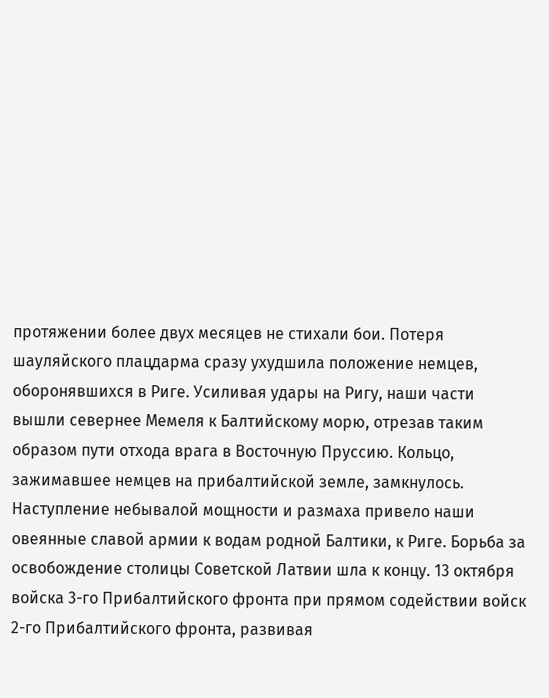протяжении более двух месяцев не стихали бои. Потеря шауляйского плацдарма сразу ухудшила положение немцев, оборонявшихся в Риге. Усиливая удары на Ригу, наши части вышли севернее Мемеля к Балтийскому морю, отрезав таким образом пути отхода врага в Восточную Пруссию. Кольцо, зажимавшее немцев на прибалтийской земле, замкнулось. Наступление небывалой мощности и размаха привело наши овеянные славой армии к водам родной Балтики, к Риге. Борьба за освобождение столицы Советской Латвии шла к концу. 13 октября войска 3-го Прибалтийского фронта при прямом содействии войск 2-го Прибалтийского фронта, развивая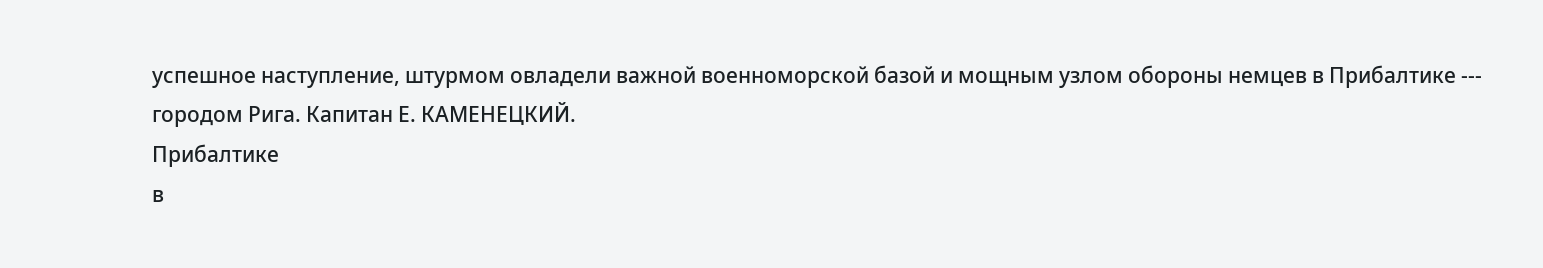успешное наступление, штурмом овладели важной военноморской базой и мощным узлом обороны немцев в Прибалтике --- городом Рига. Капитан Е. КАМЕНЕЦКИЙ.
Прибалтике
в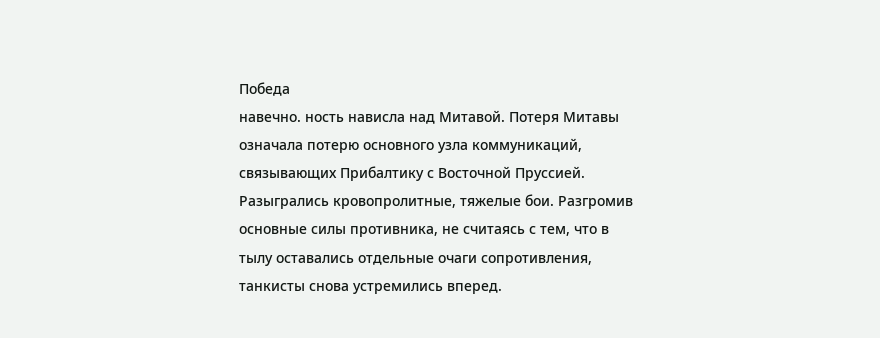Победа
навечно. ность нависла над Митавой. Потеря Митавы означала потерю основного узла коммуникаций, связывающих Прибалтику с Восточной Пруссией. Разыгрались кровопролитные, тяжелые бои. Разгромив основные силы противника, не считаясь с тем, что в тылу оставались отдельные очаги сопротивления, танкисты снова устремились вперед.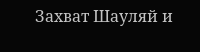Захват Шауляй и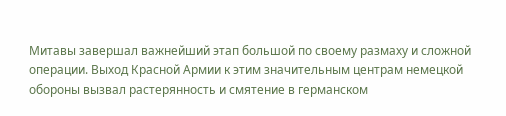Митавы завершал важнейший этап большой по своему размаху и сложной операции. Выход Красной Армии к этим значительным центрам немецкой обороны вызвал растерянность и смятение в германском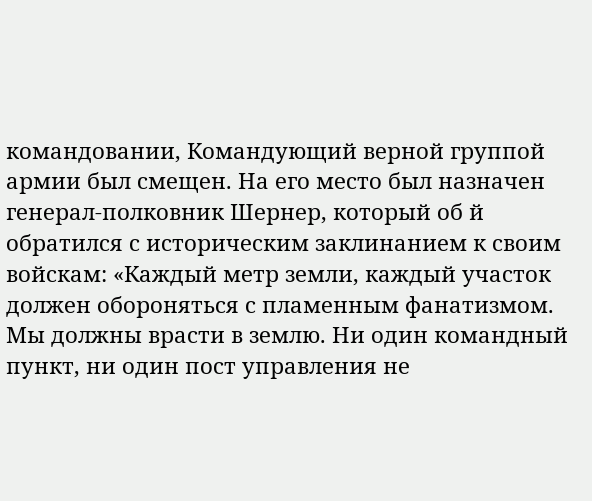командовании, Командующий верной группой армии был смещен. На его место был назначен генерал-полковник Шернер, который об й обратился с историческим заклинанием к своим войскам: «Каждый метр земли, каждый участок должен обороняться с пламенным фанатизмом. Мы должны врасти в землю. Ни один командный пункт, ни один пост управления не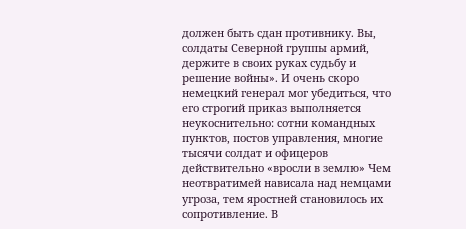должен быть сдан противнику. Вы, солдаты Северной группы армий, держите в своих руках судьбу и решение войны». И очень скоро немецкий генерал мог убедиться, что его строгий приказ выполняется неукоснительно: сотни командных пунктов, постов управления, многие тысячи солдат и офицеров действительно «вросли в землю» Чем неотвратимей нависала над немцами угроза, тем яростней становилось их сопротивление. В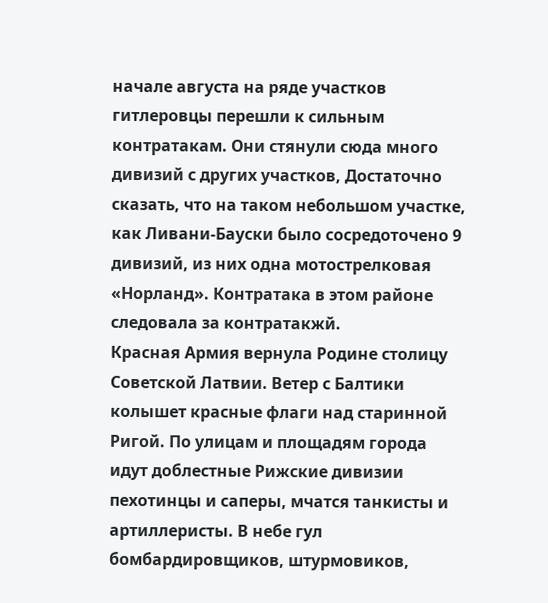начале августа на ряде участков гитлеровцы перешли к сильным контратакам. Они стянули сюда много дивизий с других участков, Достаточно сказать, что на таком небольшом участке, как Ливани-Бауски было сосредоточено 9 дивизий, из них одна мотострелковая «Норланд». Контратака в этом районе следовала за контратакжй.
Красная Армия вернула Родине столицу Советской Латвии. Ветер с Балтики колышет красные флаги над старинной Ригой. По улицам и площадям города идут доблестные Рижские дивизии пехотинцы и саперы, мчатся танкисты и артиллеристы. В небе гул бомбардировщиков, штурмовиков,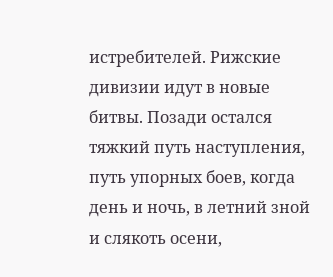истребителей. Рижские дивизии идут в новые битвы. Позади остался тяжкий путь наступления, путь упорных боев, когда день и ночь, в летний зной и слякоть осени,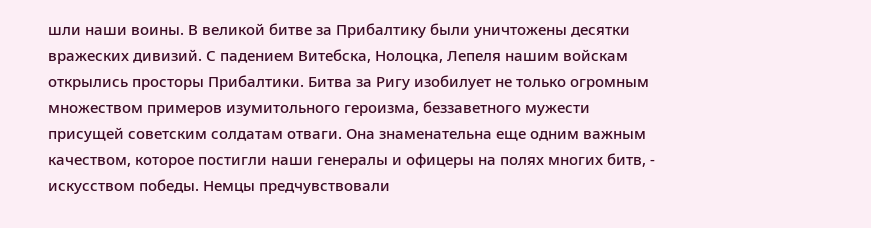шли наши воины. В великой битве за Прибалтику были уничтожены десятки вражеских дивизий. С падением Витебска, Нолоцка, Лепеля нашим войскам открылись просторы Прибалтики. Битва за Ригу изобилует не только огромным множеством примеров изумитольного героизма, беззаветного мужести присущей советским солдатам отваги. Она знаменательна еще одним важным качеством, которое постигли наши генералы и офицеры на полях многих битв, - искусством победы. Немцы предчувствовали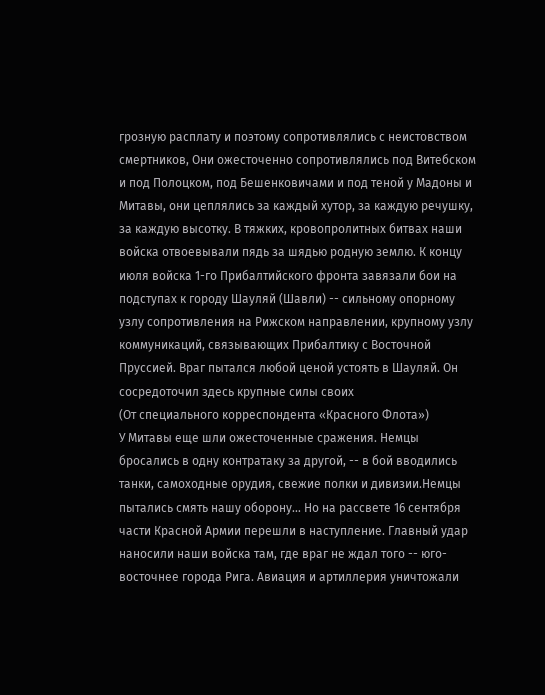грозную расплату и поэтому сопротивлялись с неистовством смертников, Они ожесточенно сопротивлялись под Витебском и под Полоцком, под Бешенковичами и под теной у Мадоны и Митавы, они цеплялись за каждый хутор, за каждую речушку, за каждую высотку. В тяжких, кровопролитных битвах наши войска отвоевывали пядь за шядью родную землю. К концу июля войска 1-го Прибалтийского фронта завязали бои на подступах к городу Шауляй (Шавли) -- сильному опорному узлу сопротивления на Рижском направлении, крупному узлу коммуникаций, связывающих Прибалтику с Восточной Пруссией. Враг пытался любой ценой устоять в Шауляй. Он сосредоточил здесь крупные силы своих
(От специального корреспондента «Красного Флота»)
У Митавы еще шли ожесточенные сражения. Немцы бросались в одну контратаку за другой, -- в бой вводились танки, самоходные орудия, свежие полки и дивизии.Немцы пытались смять нашу оборону… Но на рассвете 16 сентября части Красной Армии перешли в наступление. Главный удар наносили наши войска там, где враг не ждал того -- юго-восточнее города Рига. Авиация и артиллерия уничтожали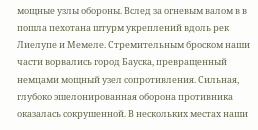мощные узлы обороны. Вслед за огневым валом в в пошла пехотана штурм укреплений вдоль рек Лиелупе и Мемеле. Стремительным броском наши части ворвались город Бауска, превращенный немцами мощный узел сопротивления. Сильная, глубоко эшелонированная оборона противника оказалась сокрушенной. В нескольких местах наши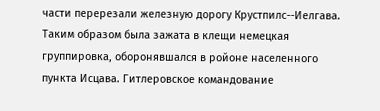части перерезали железную дорогу Крустпилс--Иелгава. Таким образом была зажата в клещи немецкая группировка, оборонявшался в ройоне населенного пункта Исцава. Гитлеровское командование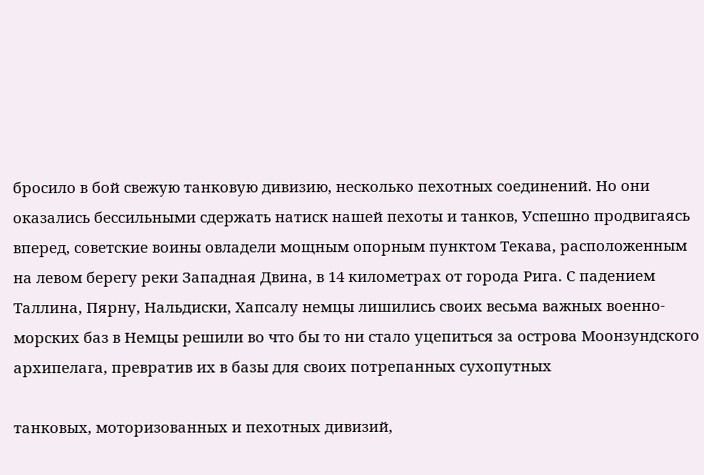бросило в бой свежую танковую дивизию, несколько пехотных соединений. Но они оказались бессильными сдержать натиск нашей пехоты и танков, Успешно продвигаясь вперед, советские воины овладели мощным опорным пунктом Текава, расположенным на левом берегу реки Западная Двина, в 14 километрах от города Рига. С падением Таллина, Пярну, Нальдиски, Хапсалу немцы лишились своих весьма важных военно-морских баз в Немцы решили во что бы то ни стало уцепиться за острова Моонзундского архипелага, превратив их в базы для своих потрепанных сухопутных

танковых, моторизованных и пехотных дивизий,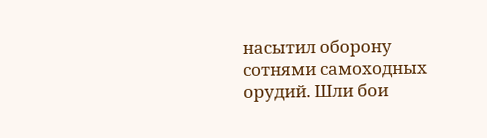насытил оборону сотнями самоходных орудий. Шли бои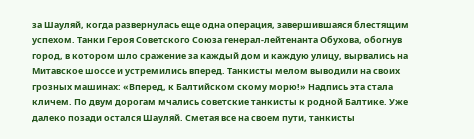за Шауляй, когда развернулась еще одна операция, завершившаяся блестящим успехом. Танки Героя Советского Союза генерал-лейтенанта Обухова, обогнув город, в котором шло сражение за каждый дом и каждую улицу, вырвались на Митавское шоссе и устремились вперед. Танкисты мелом выводили на своих грозных машинах: «Вперед, к Балтийском скому морю!» Надпись эта стала кличем. По двум дорогам мчались советские танкисты к родной Балтике. Уже далеко позади остался Шауляй. Сметая все на своем пути, танкисты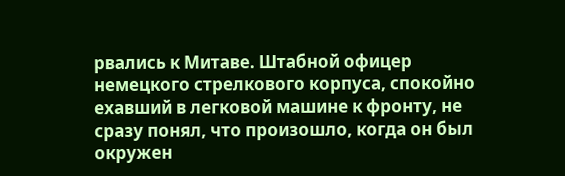рвались к Митаве. Штабной офицер немецкого стрелкового корпуса, спокойно ехавший в легковой машине к фронту, не сразу понял, что произошло, когда он был окружен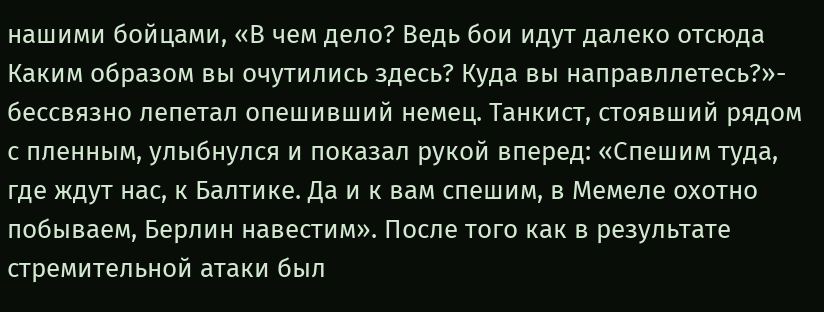нашими бойцами, «В чем дело? Ведь бои идут далеко отсюда Каким образом вы очутились здесь? Куда вы направллетесь?»- бессвязно лепетал опешивший немец. Танкист, стоявший рядом с пленным, улыбнулся и показал рукой вперед: «Спешим туда, где ждут нас, к Балтике. Да и к вам спешим, в Мемеле охотно побываем, Берлин навестим». После того как в результате стремительной атаки был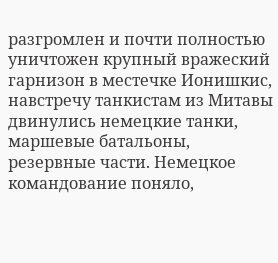разгромлен и почти полностью уничтожен крупный вражеский гарнизон в местечке Ионишкис, навстречу танкистам из Митавы двинулись немецкие танки, маршевые батальоны, резервные части. Немецкое командование поняло,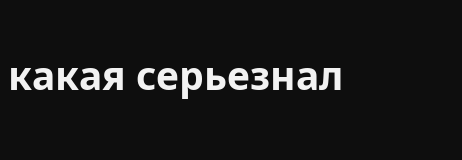какая серьезнал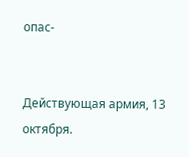опас-


Действующая армия, 13 октября.